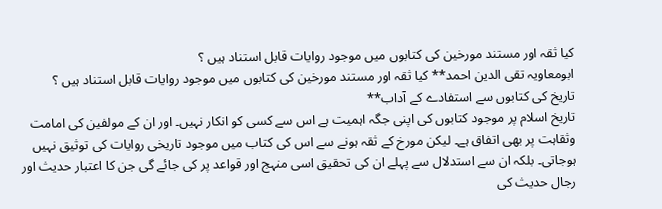کیا ثقہ اور مستند مورخین کی کتابوں میں موجود روایات قابل استناد ہیں ؟
ابومعاویہ تقی الدین احمد** کیا ثقہ اور مستند مورخین کی کتابوں میں موجود روایات قابل استناد ہیں ؟
تاریخ کی کتابوں سے استفادے کے آداب**
تاریخ اسلام پر موجود کتابوں کی اپنی جگہ اہمیت ہے اس سے کسی کو انکار نہیں۔ اور ان کے مولفین کی امامت وثقاہت پر بھی اتفاق ہے۔ لیکن مورخ کے ثقہ ہونے سے اس کی کتاب میں موجود تاریخی روایات کی توثیق نہیں ہوجاتی۔ بلکہ ان سے استدلال سے پہلے ان کی تحقیق اسی منہج اور قواعد پر کی جائے گی جن کا اعتبار حدیث اور رجال حدیث کی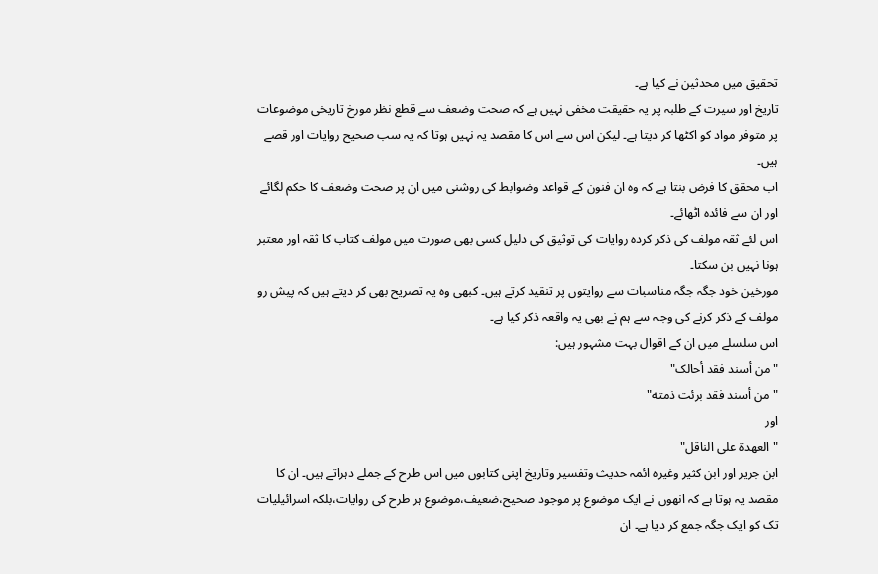تحقیق میں محدثین نے کیا ہے۔
تاریخ اور سیرت کے طلبہ پر یہ حقیقت مخفی نہیں ہے کہ صحت وضعف سے قطع نظر مورخ تاریخی موضوعات پر متوفر مواد کو اکٹھا کر دیتا ہے۔ لیکن اس سے اس کا مقصد یہ نہیں ہوتا کہ یہ سب صحیح روایات اور قصے ہیں۔
اب محقق کا فرض بنتا ہے کہ وہ ان فنون کے قواعد وضوابط کی روشنی میں ان پر صحت وضعف کا حکم لگائے اور ان سے فائدہ اٹھائے۔
اس لئے ثقہ مولف کی ذکر کردہ روایات کی توثیق کی دلیل کسی بھی صورت میں مولف کتاب کا ثقہ اور معتبر ہونا نہیں بن سکتا۔
مورخین خود جگہ جگہ مناسبات سے روایتوں پر تنقید کرتے ہیں۔ کبھی وہ یہ تصریح بھی کر دیتے ہیں کہ پیش رو مولف کے ذکر کرنے کی وجہ سے ہم نے بھی یہ واقعہ ذکر کیا ہے۔
اس سلسلے میں ان کے اقوال بہت مشہور ہیں:
"من أسند فقد أحالک"
"من أسند فقد برئت ذمته"
اور
"العھدة علی الناقل"
ابن جریر اور ابن کثیر وغیرہ ائمہ حدیث وتفسیر وتاریخ اپنی کتابوں میں اس طرح کے جملے دہراتے ہیں۔ ان کا مقصد یہ ہوتا ہے کہ انھوں نے ایک موضوع پر موجود صحیح،ضعیف،موضوع ہر طرح کی روایات،بلکہ اسرائیلیات تک کو ایک جگہ جمع کر دیا ہے۔ ان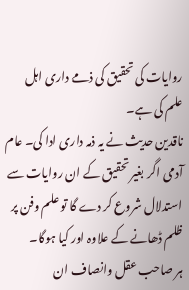روایات کی تحقیق کی ذمے داری اہل علم کی ہے۔
ناقدین حدیث نے یہ ذمہ داری ادا کی۔ عام آدمی اگر بغیر تحقیق کے ان روایات سے استدلال شروع کر دے گا تو علم وفن پر ظلم ڈھانے کے علاوہ اور کیا ہوگا۔
ہر صاحب عقل وانصاف ان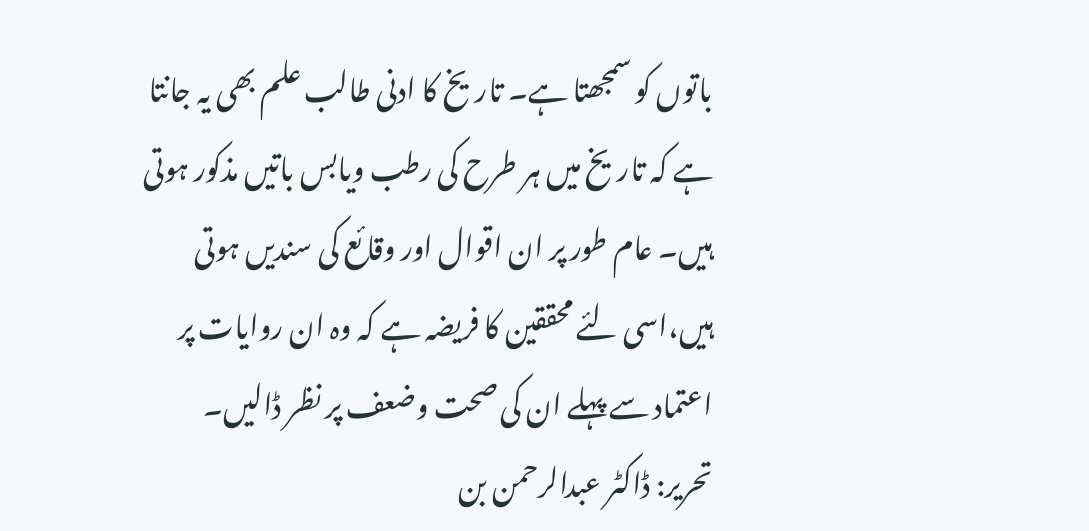باتوں کو سمجھتا ہے۔ تاریخ کا ادنی طالب علم بھی یہ جانتا ہے کہ تاریخ میں ہر طرح کی رطب ویابس باتیں مذکور ہوتی ہیں۔ عام طور پر ان اقوال اور وقائع کی سندیں ہوتی ہیں،اسی لئے محققین کا فریضہ ہے کہ وہ ان روایات پر اعتماد سے پہلے ان کی صحت وضعف پر نظر ڈالیں۔
تحریر: ڈاکٹر عبدالرحمن بن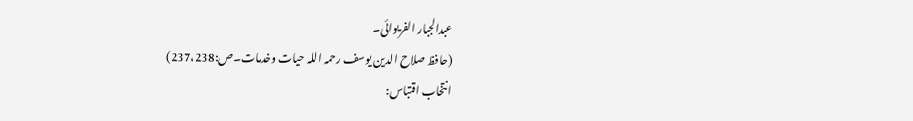عبدالجبار الفریوائی۔
(حافظ صلاح الدین یوسف رحمہ اللہ حیات وخدمات۔ص:237،238)
انتخاب اقتباس: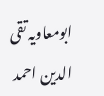ابومعاویہ تقی الدین احمد